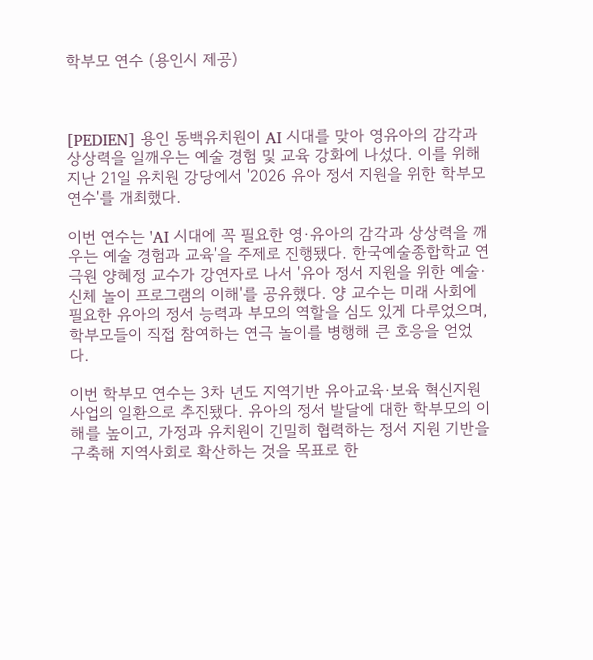학부모 연수 (용인시 제공)



[PEDIEN] 용인 동백유치원이 AI 시대를 맞아 영유아의 감각과 상상력을 일깨우는 예술 경험 및 교육 강화에 나섰다. 이를 위해 지난 21일 유치원 강당에서 '2026 유아 정서 지원을 위한 학부모 연수'를 개최했다.

이번 연수는 'AI 시대에 꼭 필요한 영·유아의 감각과 상상력을 깨우는 예술 경험과 교육'을 주제로 진행됐다. 한국예술종합학교 연극원 양혜정 교수가 강연자로 나서 '유아 정서 지원을 위한 예술·신체 놀이 프로그램의 이해'를 공유했다. 양 교수는 미래 사회에 필요한 유아의 정서 능력과 부모의 역할을 심도 있게 다루었으며, 학부모들이 직접 참여하는 연극 놀이를 병행해 큰 호응을 얻었다.

이번 학부모 연수는 3차 년도 지역기반 유아교육·보육 혁신지원사업의 일환으로 추진됐다. 유아의 정서 발달에 대한 학부모의 이해를 높이고, 가정과 유치원이 긴밀히 협력하는 정서 지원 기반을 구축해 지역사회로 확산하는 것을 목표로 한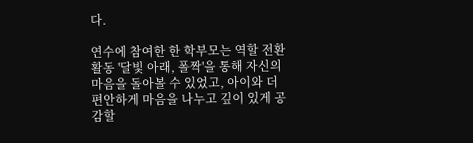다.

연수에 참여한 한 학부모는 역할 전환 활동 '달빛 아래, 폴짝'을 통해 자신의 마음을 돌아볼 수 있었고, 아이와 더 편안하게 마음을 나누고 깊이 있게 공감할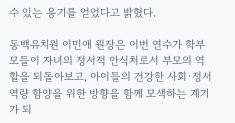수 있는 용기를 얻었다고 밝혔다.

동백유치원 이민애 원장은 이번 연수가 학부모들이 자녀의 정서적 안식처로서 부모의 역할을 되돌아보고, 아이들의 건강한 사회·정서 역량 함양을 위한 방향을 함께 모색하는 계기가 되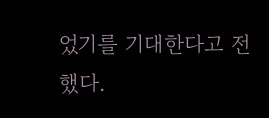었기를 기대한다고 전했다.